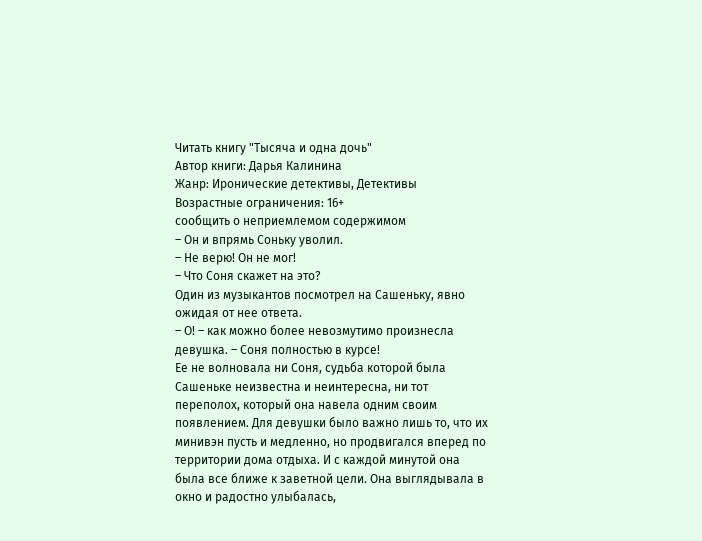Читать книгу "Тысяча и одна дочь"
Автор книги: Дарья Калинина
Жанр: Иронические детективы, Детективы
Возрастные ограничения: 16+
сообщить о неприемлемом содержимом
– Он и впрямь Соньку уволил.
– Не верю! Он не мог!
– Что Соня скажет на это?
Один из музыкантов посмотрел на Сашеньку, явно ожидая от нее ответа.
– О! – как можно более невозмутимо произнесла девушка. – Соня полностью в курсе!
Ее не волновала ни Соня, судьба которой была Сашеньке неизвестна и неинтересна, ни тот переполох, который она навела одним своим появлением. Для девушки было важно лишь то, что их минивэн пусть и медленно, но продвигался вперед по территории дома отдыха. И с каждой минутой она была все ближе к заветной цели. Она выглядывала в окно и радостно улыбалась,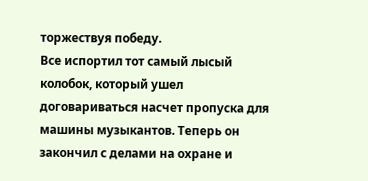торжествуя победу.
Все испортил тот самый лысый колобок, который ушел договариваться насчет пропуска для машины музыкантов. Теперь он закончил с делами на охране и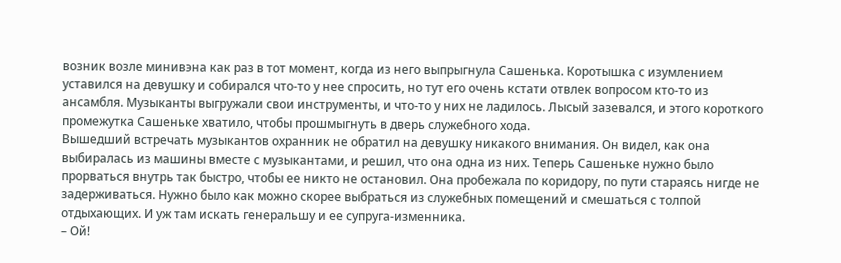возник возле минивэна как раз в тот момент, когда из него выпрыгнула Сашенька. Коротышка с изумлением уставился на девушку и собирался что-то у нее спросить, но тут его очень кстати отвлек вопросом кто-то из ансамбля. Музыканты выгружали свои инструменты, и что-то у них не ладилось. Лысый зазевался, и этого короткого промежутка Сашеньке хватило, чтобы прошмыгнуть в дверь служебного хода.
Вышедший встречать музыкантов охранник не обратил на девушку никакого внимания. Он видел, как она выбиралась из машины вместе с музыкантами, и решил, что она одна из них. Теперь Сашеньке нужно было прорваться внутрь так быстро, чтобы ее никто не остановил. Она пробежала по коридору, по пути стараясь нигде не задерживаться. Нужно было как можно скорее выбраться из служебных помещений и смешаться с толпой отдыхающих. И уж там искать генеральшу и ее супруга-изменника.
– Ой!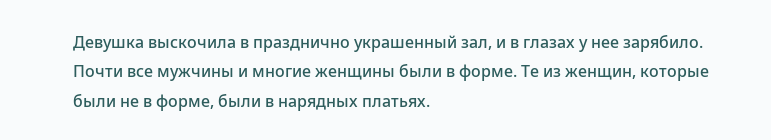Девушка выскочила в празднично украшенный зал, и в глазах у нее зарябило. Почти все мужчины и многие женщины были в форме. Те из женщин, которые были не в форме, были в нарядных платьях.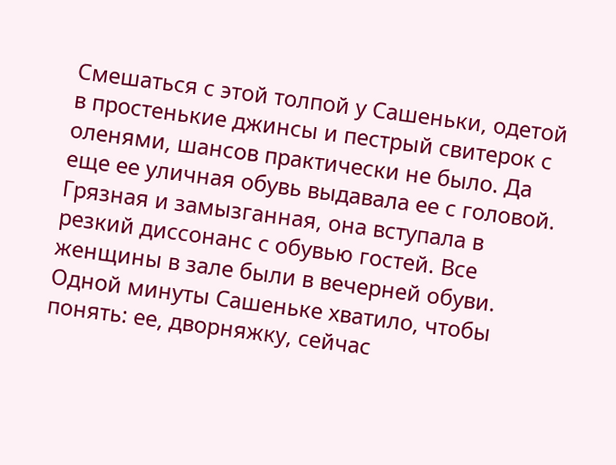Смешаться с этой толпой у Сашеньки, одетой в простенькие джинсы и пестрый свитерок с оленями, шансов практически не было. Да еще ее уличная обувь выдавала ее с головой. Грязная и замызганная, она вступала в резкий диссонанс с обувью гостей. Все женщины в зале были в вечерней обуви. Одной минуты Сашеньке хватило, чтобы понять: ее, дворняжку, сейчас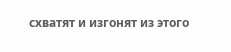схватят и изгонят из этого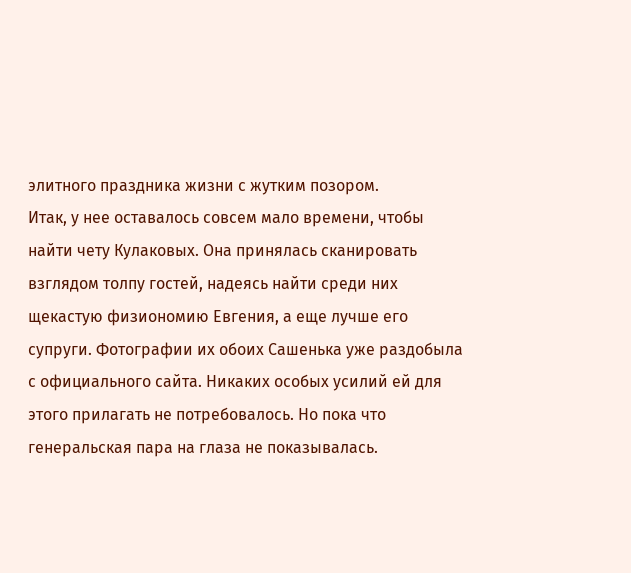элитного праздника жизни с жутким позором.
Итак, у нее оставалось совсем мало времени, чтобы найти чету Кулаковых. Она принялась сканировать взглядом толпу гостей, надеясь найти среди них щекастую физиономию Евгения, а еще лучше его супруги. Фотографии их обоих Сашенька уже раздобыла с официального сайта. Никаких особых усилий ей для этого прилагать не потребовалось. Но пока что генеральская пара на глаза не показывалась.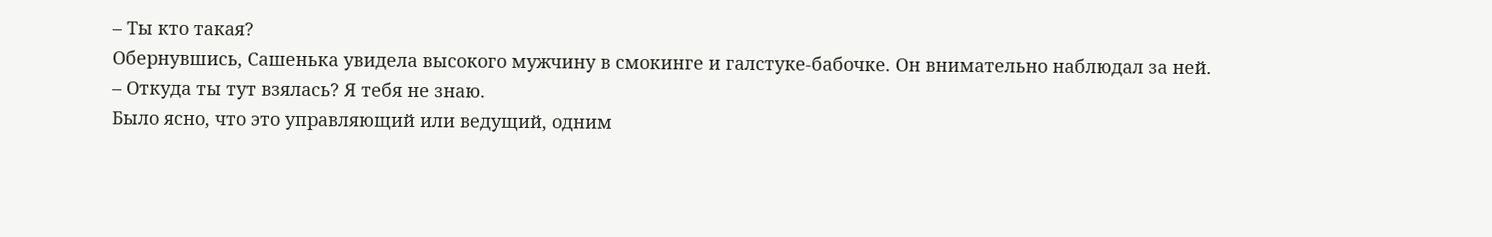– Ты кто такая?
Обернувшись, Сашенька увидела высокого мужчину в смокинге и галстуке-бабочке. Он внимательно наблюдал за ней.
– Откуда ты тут взялась? Я тебя не знаю.
Было ясно, что это управляющий или ведущий, одним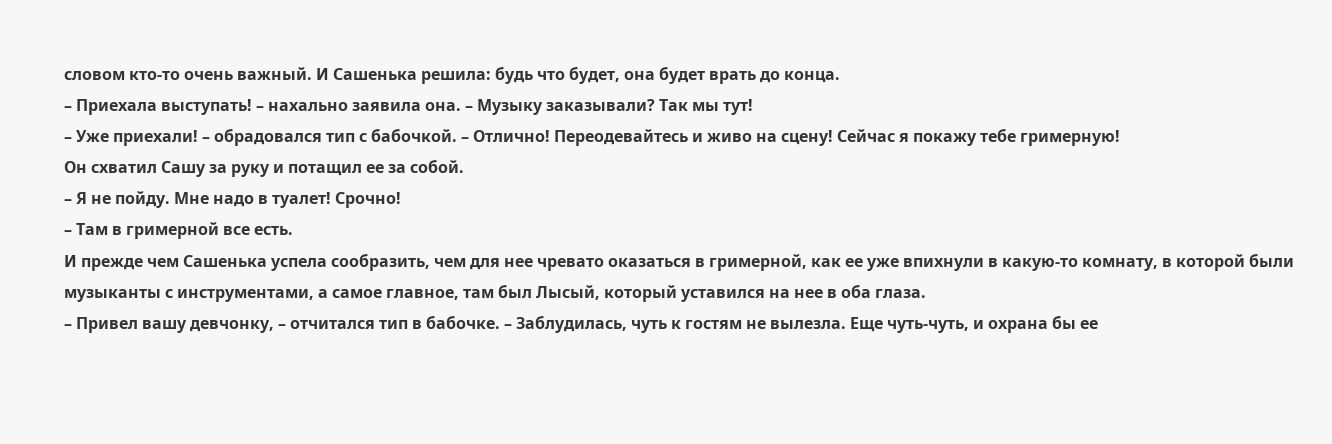словом кто-то очень важный. И Сашенька решила: будь что будет, она будет врать до конца.
– Приехала выступать! – нахально заявила она. – Музыку заказывали? Так мы тут!
– Уже приехали! – обрадовался тип с бабочкой. – Отлично! Переодевайтесь и живо на сцену! Сейчас я покажу тебе гримерную!
Он схватил Сашу за руку и потащил ее за собой.
– Я не пойду. Мне надо в туалет! Срочно!
– Там в гримерной все есть.
И прежде чем Сашенька успела сообразить, чем для нее чревато оказаться в гримерной, как ее уже впихнули в какую-то комнату, в которой были музыканты с инструментами, а самое главное, там был Лысый, который уставился на нее в оба глаза.
– Привел вашу девчонку, – отчитался тип в бабочке. – Заблудилась, чуть к гостям не вылезла. Еще чуть-чуть, и охрана бы ее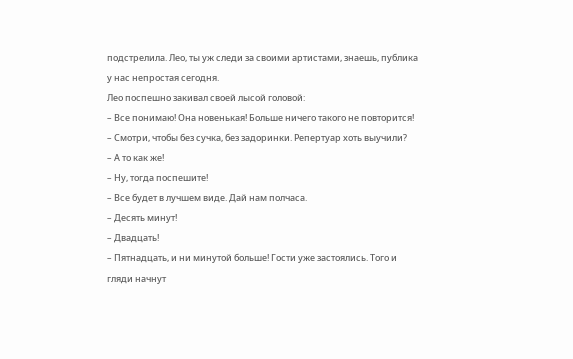подстрелила. Лео, ты уж следи за своими артистами, знаешь, публика у нас непростая сегодня.
Лео поспешно закивал своей лысой головой:
– Все понимаю! Она новенькая! Больше ничего такого не повторится!
– Смотри, чтобы без сучка, без задоринки. Репертуар хоть выучили?
– А то как же!
– Ну, тогда поспешите!
– Все будет в лучшем виде. Дай нам полчаса.
– Десять минут!
– Двадцать!
– Пятнадцать, и ни минутой больше! Гости уже застоялись. Того и гляди начнут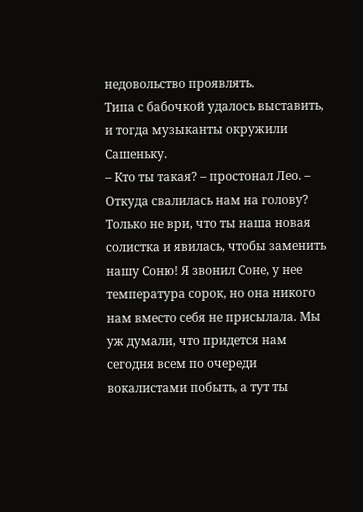недовольство проявлять.
Типа с бабочкой удалось выставить, и тогда музыканты окружили Сашеньку.
– Кто ты такая? – простонал Лео. – Откуда свалилась нам на голову? Только не ври, что ты наша новая солистка и явилась, чтобы заменить нашу Соню! Я звонил Соне, у нее температура сорок, но она никого нам вместо себя не присылала. Мы уж думали, что придется нам сегодня всем по очереди вокалистами побыть, а тут ты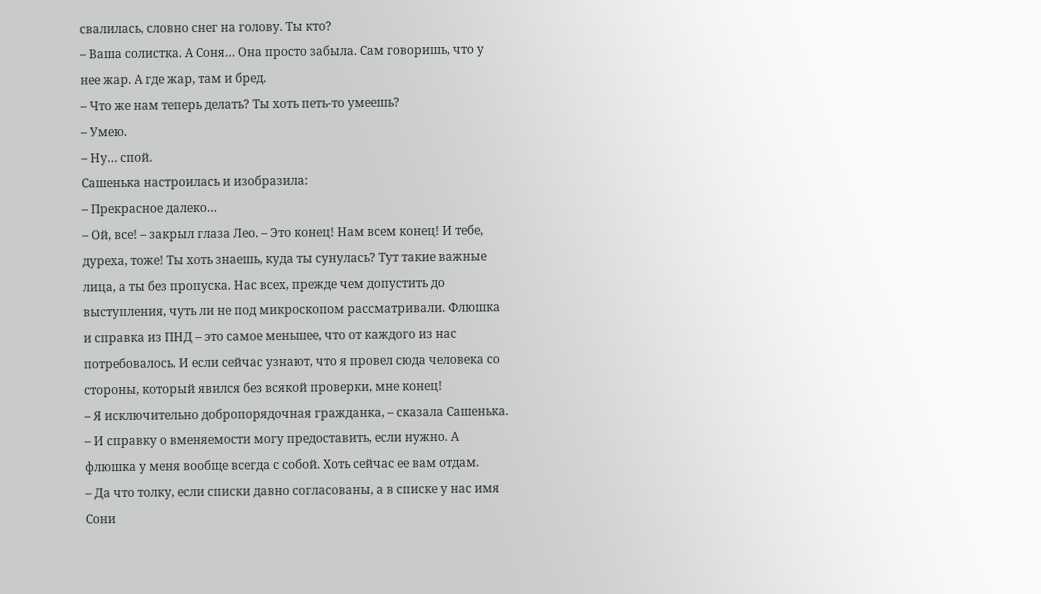свалилась, словно снег на голову. Ты кто?
– Ваша солистка. А Соня… Она просто забыла. Сам говоришь, что у нее жар. А где жар, там и бред.
– Что же нам теперь делать? Ты хоть петь-то умеешь?
– Умею.
– Ну… спой.
Сашенька настроилась и изобразила:
– Прекрасное далеко…
– Ой, все! – закрыл глаза Лео. – Это конец! Нам всем конец! И тебе, дуреха, тоже! Ты хоть знаешь, куда ты сунулась? Тут такие важные лица, а ты без пропуска. Нас всех, прежде чем допустить до выступления, чуть ли не под микроскопом рассматривали. Флюшка и справка из ПНД – это самое меньшее, что от каждого из нас потребовалось. И если сейчас узнают, что я провел сюда человека со стороны, который явился без всякой проверки, мне конец!
– Я исключительно добропорядочная гражданка, – сказала Сашенька. – И справку о вменяемости могу предоставить, если нужно. А флюшка у меня вообще всегда с собой. Хоть сейчас ее вам отдам.
– Да что толку, если списки давно согласованы, а в списке у нас имя Сони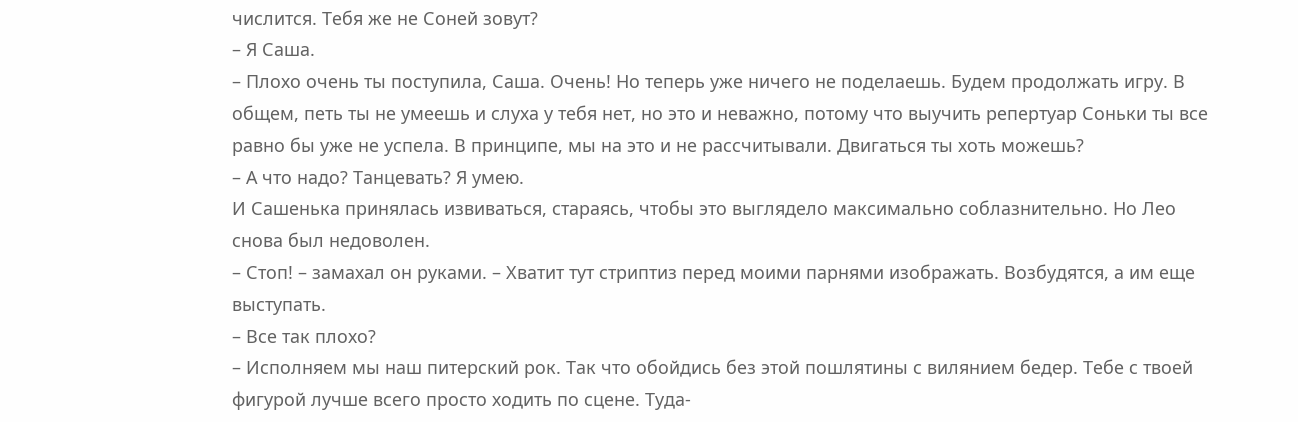числится. Тебя же не Соней зовут?
– Я Саша.
– Плохо очень ты поступила, Саша. Очень! Но теперь уже ничего не поделаешь. Будем продолжать игру. В общем, петь ты не умеешь и слуха у тебя нет, но это и неважно, потому что выучить репертуар Соньки ты все равно бы уже не успела. В принципе, мы на это и не рассчитывали. Двигаться ты хоть можешь?
– А что надо? Танцевать? Я умею.
И Сашенька принялась извиваться, стараясь, чтобы это выглядело максимально соблазнительно. Но Лео снова был недоволен.
– Стоп! – замахал он руками. – Хватит тут стриптиз перед моими парнями изображать. Возбудятся, а им еще выступать.
– Все так плохо?
– Исполняем мы наш питерский рок. Так что обойдись без этой пошлятины с вилянием бедер. Тебе с твоей фигурой лучше всего просто ходить по сцене. Туда-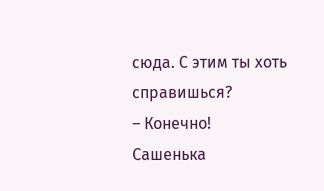сюда. С этим ты хоть справишься?
– Конечно!
Сашенька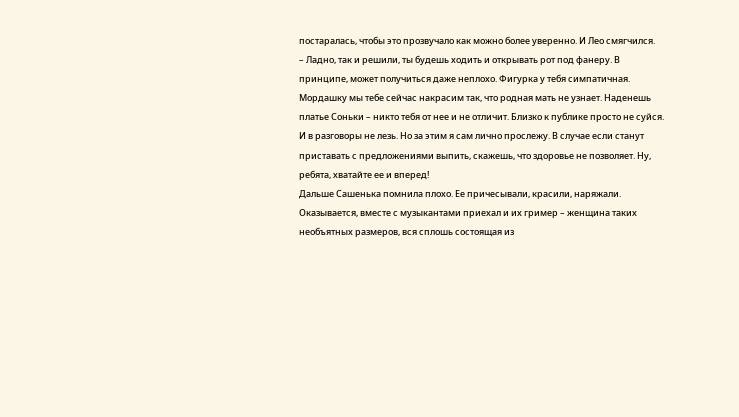постаралась, чтобы это прозвучало как можно более уверенно. И Лео смягчился.
– Ладно, так и решили, ты будешь ходить и открывать рот под фанеру. В принципе, может получиться даже неплохо. Фигурка у тебя симпатичная. Мордашку мы тебе сейчас накрасим так, что родная мать не узнает. Наденешь платье Соньки – никто тебя от нее и не отличит. Близко к публике просто не суйся. И в разговоры не лезь. Но за этим я сам лично прослежу. В случае если станут приставать с предложениями выпить, скажешь, что здоровье не позволяет. Ну, ребята, хватайте ее и вперед!
Дальше Сашенька помнила плохо. Ее причесывали, красили, наряжали. Оказывается, вместе с музыкантами приехал и их гример – женщина таких необъятных размеров, вся сплошь состоящая из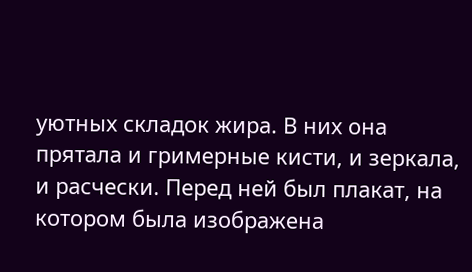уютных складок жира. В них она прятала и гримерные кисти, и зеркала, и расчески. Перед ней был плакат, на котором была изображена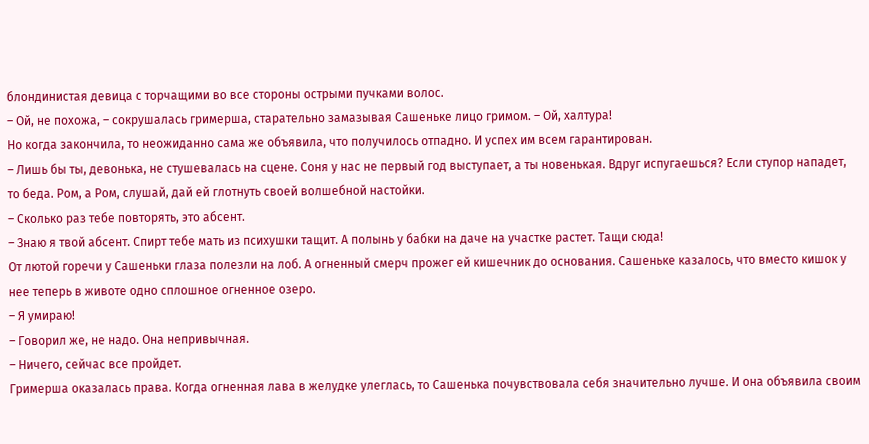блондинистая девица с торчащими во все стороны острыми пучками волос.
– Ой, не похожа, – сокрушалась гримерша, старательно замазывая Сашеньке лицо гримом. – Ой, халтура!
Но когда закончила, то неожиданно сама же объявила, что получилось отпадно. И успех им всем гарантирован.
– Лишь бы ты, девонька, не стушевалась на сцене. Соня у нас не первый год выступает, а ты новенькая. Вдруг испугаешься? Если ступор нападет, то беда. Ром, а Ром, слушай, дай ей глотнуть своей волшебной настойки.
– Сколько раз тебе повторять, это абсент.
– Знаю я твой абсент. Спирт тебе мать из психушки тащит. А полынь у бабки на даче на участке растет. Тащи сюда!
От лютой горечи у Сашеньки глаза полезли на лоб. А огненный смерч прожег ей кишечник до основания. Сашеньке казалось, что вместо кишок у нее теперь в животе одно сплошное огненное озеро.
– Я умираю!
– Говорил же, не надо. Она непривычная.
– Ничего, сейчас все пройдет.
Гримерша оказалась права. Когда огненная лава в желудке улеглась, то Сашенька почувствовала себя значительно лучше. И она объявила своим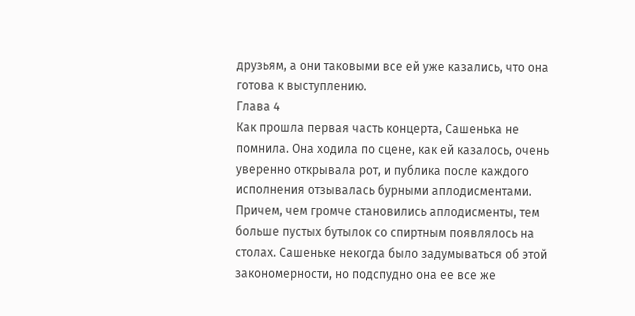друзьям, а они таковыми все ей уже казались, что она готова к выступлению.
Глава 4
Как прошла первая часть концерта, Сашенька не помнила. Она ходила по сцене, как ей казалось, очень уверенно открывала рот, и публика после каждого исполнения отзывалась бурными аплодисментами. Причем, чем громче становились аплодисменты, тем больше пустых бутылок со спиртным появлялось на столах. Сашеньке некогда было задумываться об этой закономерности, но подспудно она ее все же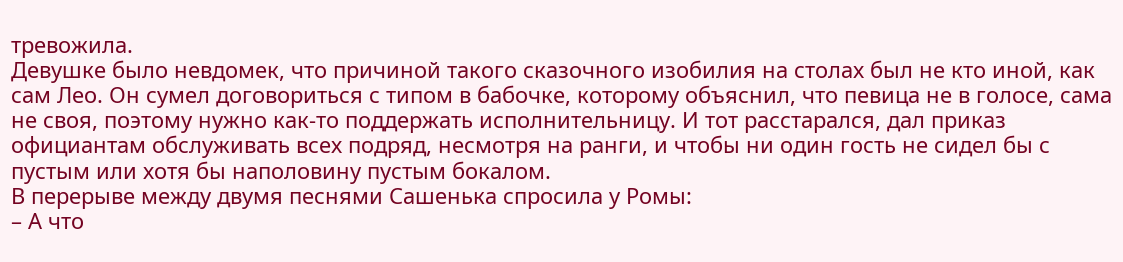тревожила.
Девушке было невдомек, что причиной такого сказочного изобилия на столах был не кто иной, как сам Лео. Он сумел договориться с типом в бабочке, которому объяснил, что певица не в голосе, сама не своя, поэтому нужно как-то поддержать исполнительницу. И тот расстарался, дал приказ официантам обслуживать всех подряд, несмотря на ранги, и чтобы ни один гость не сидел бы с пустым или хотя бы наполовину пустым бокалом.
В перерыве между двумя песнями Сашенька спросила у Ромы:
– А что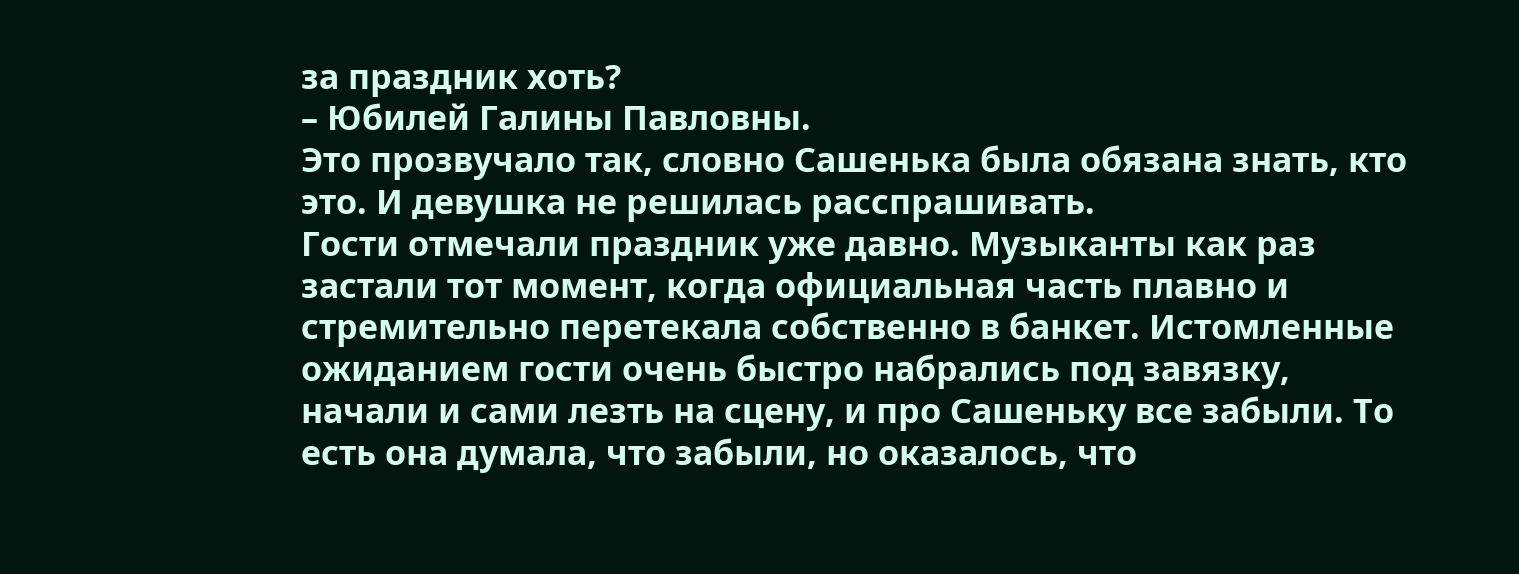за праздник хоть?
– Юбилей Галины Павловны.
Это прозвучало так, словно Сашенька была обязана знать, кто это. И девушка не решилась расспрашивать.
Гости отмечали праздник уже давно. Музыканты как раз застали тот момент, когда официальная часть плавно и стремительно перетекала собственно в банкет. Истомленные ожиданием гости очень быстро набрались под завязку, начали и сами лезть на сцену, и про Сашеньку все забыли. То есть она думала, что забыли, но оказалось, что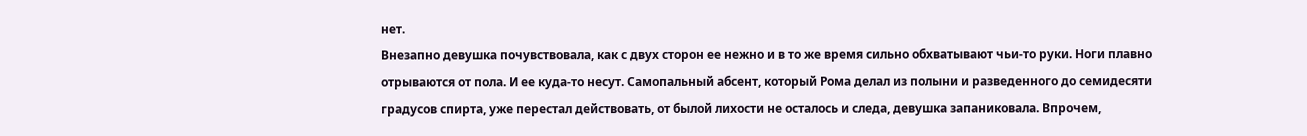нет.
Внезапно девушка почувствовала, как с двух сторон ее нежно и в то же время сильно обхватывают чьи-то руки. Ноги плавно отрываются от пола. И ее куда-то несут. Самопальный абсент, который Рома делал из полыни и разведенного до семидесяти градусов спирта, уже перестал действовать, от былой лихости не осталось и следа, девушка запаниковала. Впрочем,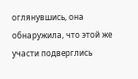оглянувшись, она обнаружила, что этой же участи подверглись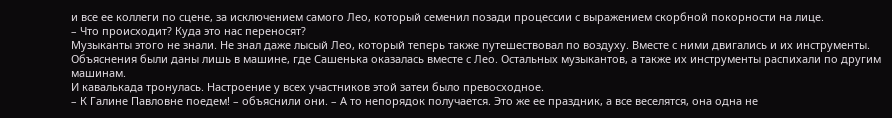и все ее коллеги по сцене, за исключением самого Лео, который семенил позади процессии с выражением скорбной покорности на лице.
– Что происходит? Куда это нас переносят?
Музыканты этого не знали. Не знал даже лысый Лео, который теперь также путешествовал по воздуху. Вместе с ними двигались и их инструменты. Объяснения были даны лишь в машине, где Сашенька оказалась вместе с Лео. Остальных музыкантов, а также их инструменты распихали по другим машинам.
И кавалькада тронулась. Настроение у всех участников этой затеи было превосходное.
– К Галине Павловне поедем! – объяснили они. – А то непорядок получается. Это же ее праздник, а все веселятся, она одна не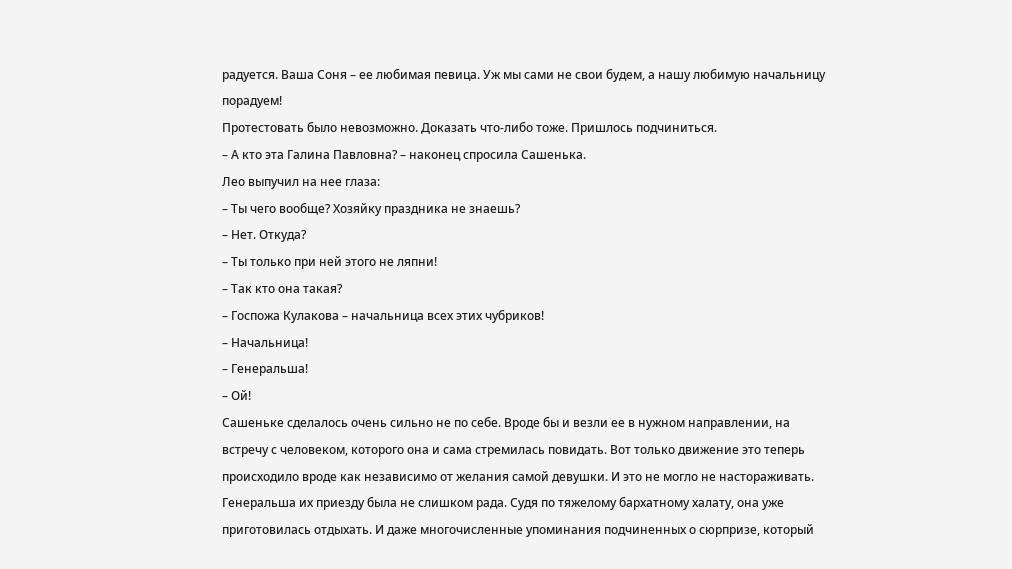радуется. Ваша Соня – ее любимая певица. Уж мы сами не свои будем, а нашу любимую начальницу порадуем!
Протестовать было невозможно. Доказать что-либо тоже. Пришлось подчиниться.
– А кто эта Галина Павловна? – наконец спросила Сашенька.
Лео выпучил на нее глаза:
– Ты чего вообще? Хозяйку праздника не знаешь?
– Нет. Откуда?
– Ты только при ней этого не ляпни!
– Так кто она такая?
– Госпожа Кулакова – начальница всех этих чубриков!
– Начальница!
– Генеральша!
– Ой!
Сашеньке сделалось очень сильно не по себе. Вроде бы и везли ее в нужном направлении, на встречу с человеком, которого она и сама стремилась повидать. Вот только движение это теперь происходило вроде как независимо от желания самой девушки. И это не могло не настораживать.
Генеральша их приезду была не слишком рада. Судя по тяжелому бархатному халату, она уже приготовилась отдыхать. И даже многочисленные упоминания подчиненных о сюрпризе, который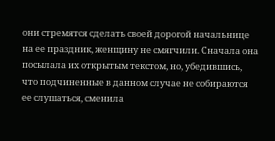они стремятся сделать своей дорогой начальнице на ее праздник, женщину не смягчили. Сначала она посылала их открытым текстом, но, убедившись, что подчиненные в данном случае не собираются ее слушаться, сменила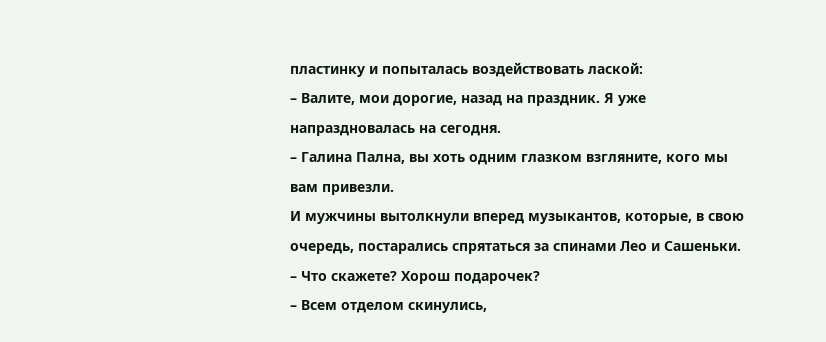пластинку и попыталась воздействовать лаской:
– Валите, мои дорогие, назад на праздник. Я уже напраздновалась на сегодня.
– Галина Пална, вы хоть одним глазком взгляните, кого мы вам привезли.
И мужчины вытолкнули вперед музыкантов, которые, в свою очередь, постарались спрятаться за спинами Лео и Сашеньки.
– Что скажете? Хорош подарочек?
– Всем отделом скинулись,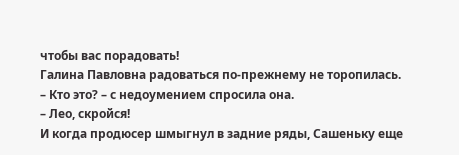чтобы вас порадовать!
Галина Павловна радоваться по-прежнему не торопилась.
– Кто это? – с недоумением спросила она.
– Лео, скройся!
И когда продюсер шмыгнул в задние ряды, Сашеньку еще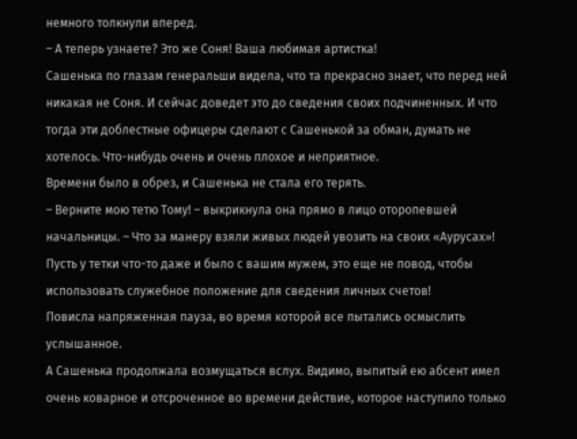немного толкнули вперед.
– А теперь узнаете? Это же Соня! Ваша любимая артистка!
Сашенька по глазам генеральши видела, что та прекрасно знает, что перед ней никакая не Соня. И сейчас доведет это до сведения своих подчиненных. И что тогда эти доблестные офицеры сделают с Сашенькой за обман, думать не хотелось. Что-нибудь очень и очень плохое и неприятное.
Времени было в обрез, и Сашенька не стала его терять.
– Верните мою тетю Тому! – выкрикнула она прямо в лицо оторопевшей начальницы. – Что за манеру взяли живых людей увозить на своих «Аурусах»! Пусть у тетки что-то даже и было с вашим мужем, это еще не повод, чтобы использовать служебное положение для сведения личных счетов!
Повисла напряженная пауза, во время которой все пытались осмыслить услышанное.
А Сашенька продолжала возмущаться вслух. Видимо, выпитый ею абсент имел очень коварное и отсроченное во времени действие, которое наступило только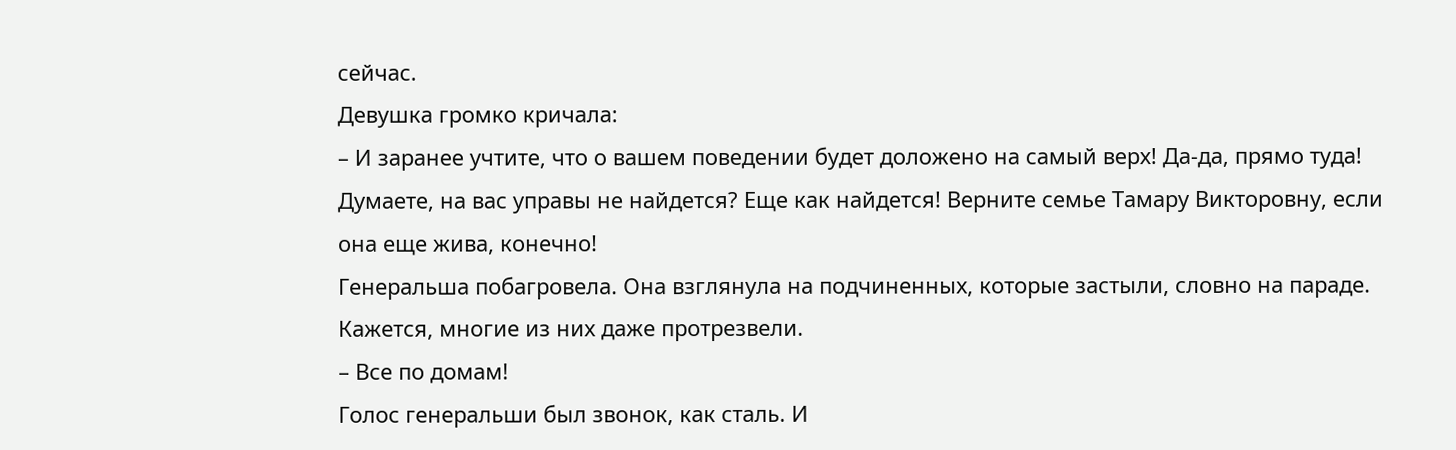сейчас.
Девушка громко кричала:
– И заранее учтите, что о вашем поведении будет доложено на самый верх! Да-да, прямо туда! Думаете, на вас управы не найдется? Еще как найдется! Верните семье Тамару Викторовну, если она еще жива, конечно!
Генеральша побагровела. Она взглянула на подчиненных, которые застыли, словно на параде. Кажется, многие из них даже протрезвели.
– Все по домам!
Голос генеральши был звонок, как сталь. И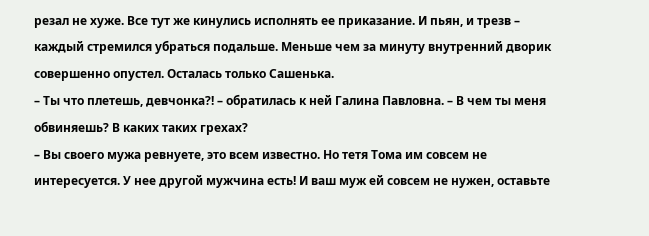резал не хуже. Все тут же кинулись исполнять ее приказание. И пьян, и трезв – каждый стремился убраться подальше. Меньше чем за минуту внутренний дворик совершенно опустел. Осталась только Сашенька.
– Ты что плетешь, девчонка?! – обратилась к ней Галина Павловна. – В чем ты меня обвиняешь? В каких таких грехах?
– Вы своего мужа ревнуете, это всем известно. Но тетя Тома им совсем не интересуется. У нее другой мужчина есть! И ваш муж ей совсем не нужен, оставьте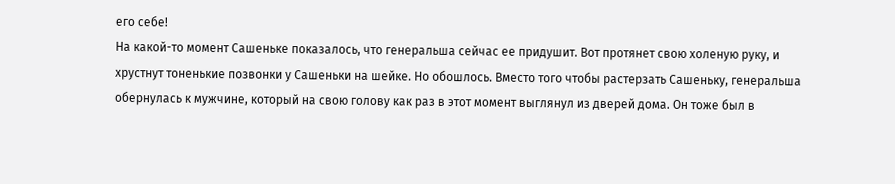его себе!
На какой-то момент Сашеньке показалось, что генеральша сейчас ее придушит. Вот протянет свою холеную руку, и хрустнут тоненькие позвонки у Сашеньки на шейке. Но обошлось. Вместо того чтобы растерзать Сашеньку, генеральша обернулась к мужчине, который на свою голову как раз в этот момент выглянул из дверей дома. Он тоже был в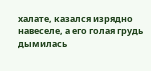халате, казался изрядно навеселе, а его голая грудь дымилась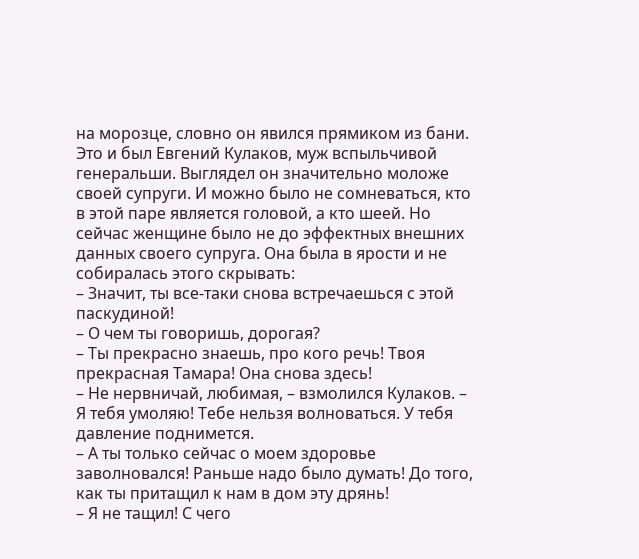на морозце, словно он явился прямиком из бани.
Это и был Евгений Кулаков, муж вспыльчивой генеральши. Выглядел он значительно моложе своей супруги. И можно было не сомневаться, кто в этой паре является головой, а кто шеей. Но сейчас женщине было не до эффектных внешних данных своего супруга. Она была в ярости и не собиралась этого скрывать:
– Значит, ты все-таки снова встречаешься с этой паскудиной!
– О чем ты говоришь, дорогая?
– Ты прекрасно знаешь, про кого речь! Твоя прекрасная Тамара! Она снова здесь!
– Не нервничай, любимая, – взмолился Кулаков. – Я тебя умоляю! Тебе нельзя волноваться. У тебя давление поднимется.
– А ты только сейчас о моем здоровье заволновался! Раньше надо было думать! До того, как ты притащил к нам в дом эту дрянь!
– Я не тащил! С чего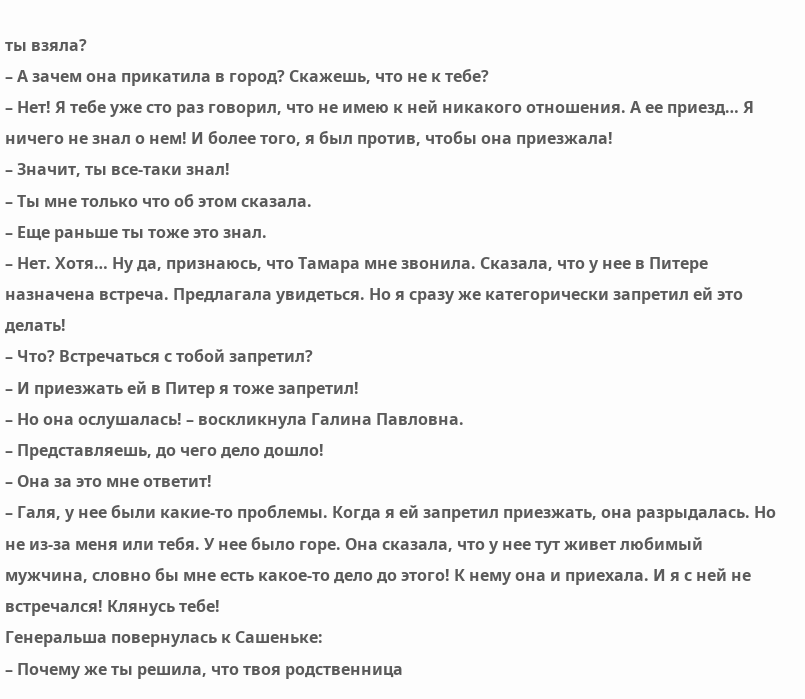ты взяла?
– А зачем она прикатила в город? Скажешь, что не к тебе?
– Нет! Я тебе уже сто раз говорил, что не имею к ней никакого отношения. А ее приезд… Я ничего не знал о нем! И более того, я был против, чтобы она приезжала!
– Значит, ты все-таки знал!
– Ты мне только что об этом сказала.
– Еще раньше ты тоже это знал.
– Нет. Хотя… Ну да, признаюсь, что Тамара мне звонила. Сказала, что у нее в Питере назначена встреча. Предлагала увидеться. Но я сразу же категорически запретил ей это делать!
– Что? Встречаться с тобой запретил?
– И приезжать ей в Питер я тоже запретил!
– Но она ослушалась! – воскликнула Галина Павловна.
– Представляешь, до чего дело дошло!
– Она за это мне ответит!
– Галя, у нее были какие-то проблемы. Когда я ей запретил приезжать, она разрыдалась. Но не из-за меня или тебя. У нее было горе. Она сказала, что у нее тут живет любимый мужчина, словно бы мне есть какое-то дело до этого! К нему она и приехала. И я с ней не встречался! Клянусь тебе!
Генеральша повернулась к Сашеньке:
– Почему же ты решила, что твоя родственница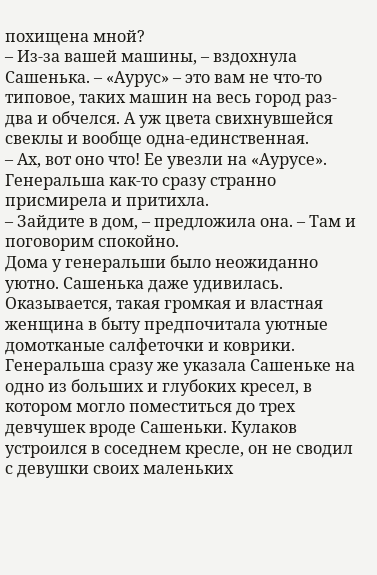похищена мной?
– Из-за вашей машины, – вздохнула Сашенька. – «Аурус» – это вам не что-то типовое, таких машин на весь город раз-два и обчелся. А уж цвета свихнувшейся свеклы и вообще одна-единственная.
– Ах, вот оно что! Ее увезли на «Аурусе».
Генеральша как-то сразу странно присмирела и притихла.
– Зайдите в дом, – предложила она. – Там и поговорим спокойно.
Дома у генеральши было неожиданно уютно. Сашенька даже удивилась. Оказывается, такая громкая и властная женщина в быту предпочитала уютные домотканые салфеточки и коврики.
Генеральша сразу же указала Сашеньке на одно из больших и глубоких кресел, в котором могло поместиться до трех девчушек вроде Сашеньки. Кулаков устроился в соседнем кресле, он не сводил с девушки своих маленьких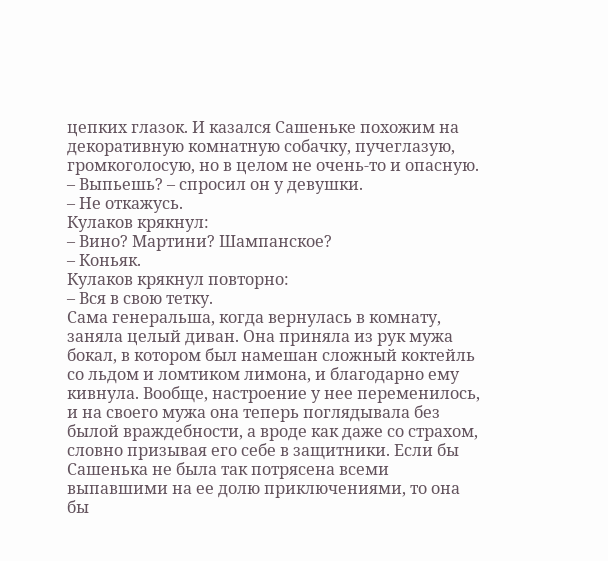цепких глазок. И казался Сашеньке похожим на декоративную комнатную собачку, пучеглазую, громкоголосую, но в целом не очень-то и опасную.
– Выпьешь? – спросил он у девушки.
– Не откажусь.
Кулаков крякнул:
– Вино? Мартини? Шампанское?
– Коньяк.
Кулаков крякнул повторно:
– Вся в свою тетку.
Сама генеральша, когда вернулась в комнату, заняла целый диван. Она приняла из рук мужа бокал, в котором был намешан сложный коктейль со льдом и ломтиком лимона, и благодарно ему кивнула. Вообще, настроение у нее переменилось, и на своего мужа она теперь поглядывала без былой враждебности, а вроде как даже со страхом, словно призывая его себе в защитники. Если бы Сашенька не была так потрясена всеми выпавшими на ее долю приключениями, то она бы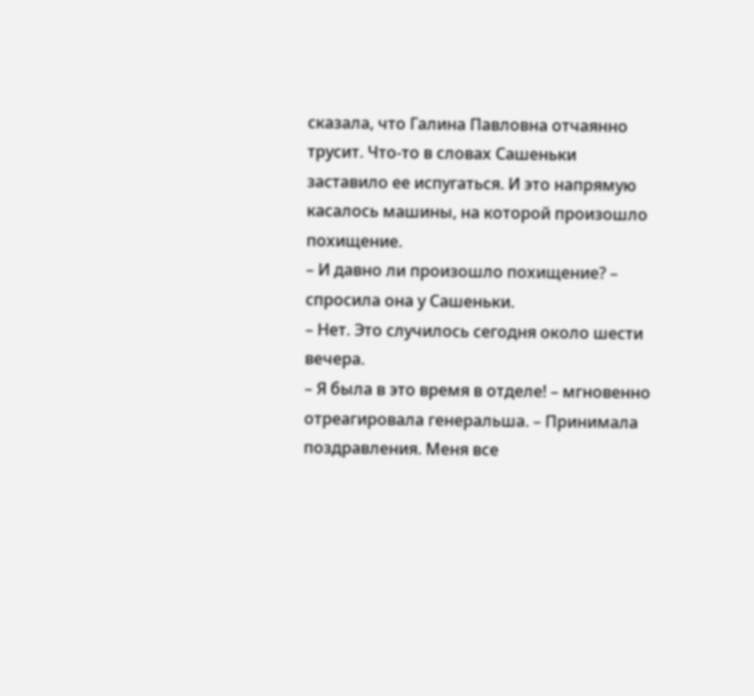сказала, что Галина Павловна отчаянно трусит. Что-то в словах Сашеньки заставило ее испугаться. И это напрямую касалось машины, на которой произошло похищение.
– И давно ли произошло похищение? – спросила она у Сашеньки.
– Нет. Это случилось сегодня около шести вечера.
– Я была в это время в отделе! – мгновенно отреагировала генеральша. – Принимала поздравления. Меня все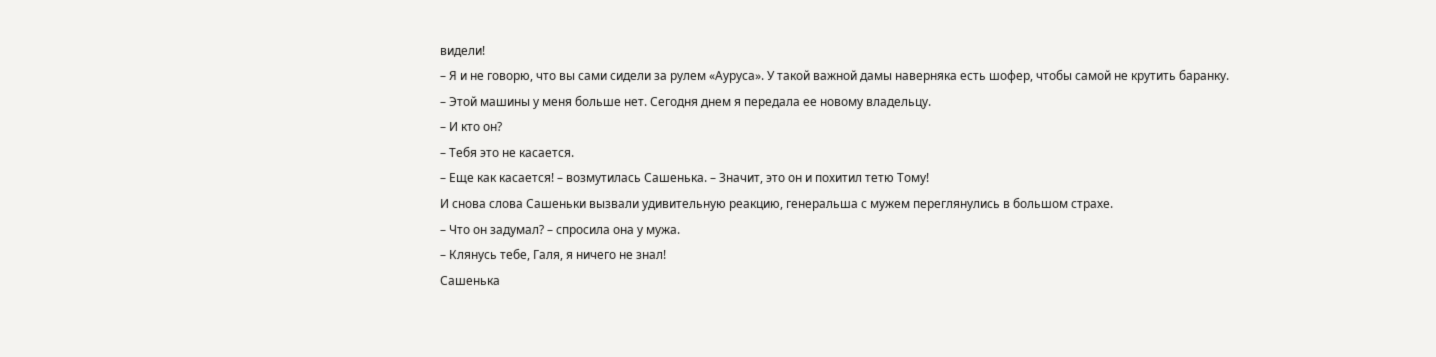видели!
– Я и не говорю, что вы сами сидели за рулем «Ауруса». У такой важной дамы наверняка есть шофер, чтобы самой не крутить баранку.
– Этой машины у меня больше нет. Сегодня днем я передала ее новому владельцу.
– И кто он?
– Тебя это не касается.
– Еще как касается! – возмутилась Сашенька. – Значит, это он и похитил тетю Тому!
И снова слова Сашеньки вызвали удивительную реакцию, генеральша с мужем переглянулись в большом страхе.
– Что он задумал? – спросила она у мужа.
– Клянусь тебе, Галя, я ничего не знал!
Сашенька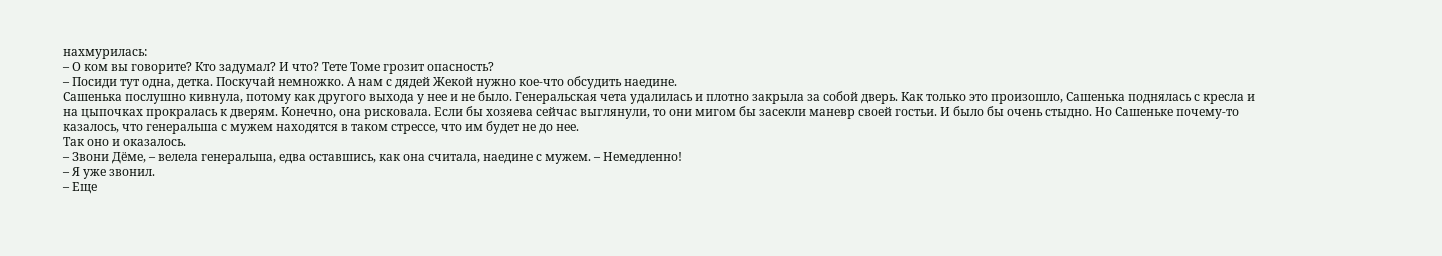нахмурилась:
– О ком вы говорите? Кто задумал? И что? Тете Томе грозит опасность?
– Посиди тут одна, детка. Поскучай немножко. А нам с дядей Жекой нужно кое-что обсудить наедине.
Сашенька послушно кивнула, потому как другого выхода у нее и не было. Генеральская чета удалилась и плотно закрыла за собой дверь. Как только это произошло, Сашенька поднялась с кресла и на цыпочках прокралась к дверям. Конечно, она рисковала. Если бы хозяева сейчас выглянули, то они мигом бы засекли маневр своей гостьи. И было бы очень стыдно. Но Сашеньке почему-то казалось, что генеральша с мужем находятся в таком стрессе, что им будет не до нее.
Так оно и оказалось.
– Звони Дёме, – велела генеральша, едва оставшись, как она считала, наедине с мужем. – Немедленно!
– Я уже звонил.
– Еще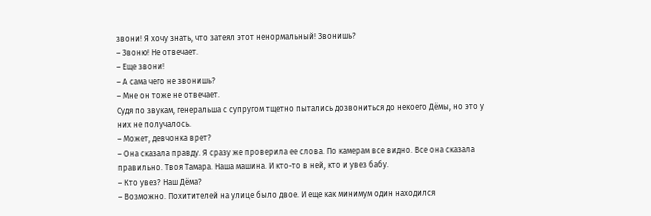звони! Я хочу знать, что затеял этот ненормальный! Звонишь?
– Звоню! Не отвечает.
– Еще звони!
– А сама чего не звонишь?
– Мне он тоже не отвечает.
Судя по звукам, генеральша с супругом тщетно пытались дозвониться до некоего Дёмы, но это у них не получалось.
– Может, девчонка врет?
– Она сказала правду. Я сразу же проверила ее слова. По камерам все видно. Все она сказала правильно. Твоя Тамара. Наша машина. И кто-то в ней, кто и увез бабу.
– Кто увез? Наш Дёма?
– Возможно. Похитителей на улице было двое. И еще как минимум один находился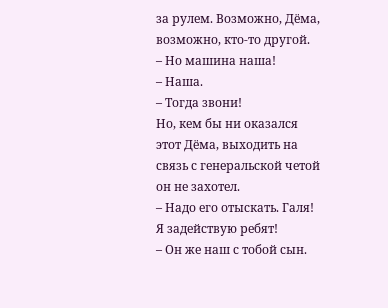за рулем. Возможно, Дёма, возможно, кто-то другой.
– Но машина наша!
– Наша.
– Тогда звони!
Но, кем бы ни оказался этот Дёма, выходить на связь с генеральской четой он не захотел.
– Надо его отыскать. Галя! Я задействую ребят!
– Он же наш с тобой сын.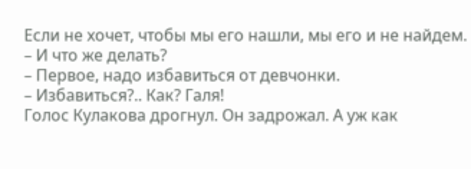Если не хочет, чтобы мы его нашли, мы его и не найдем.
– И что же делать?
– Первое, надо избавиться от девчонки.
– Избавиться?.. Как? Галя!
Голос Кулакова дрогнул. Он задрожал. А уж как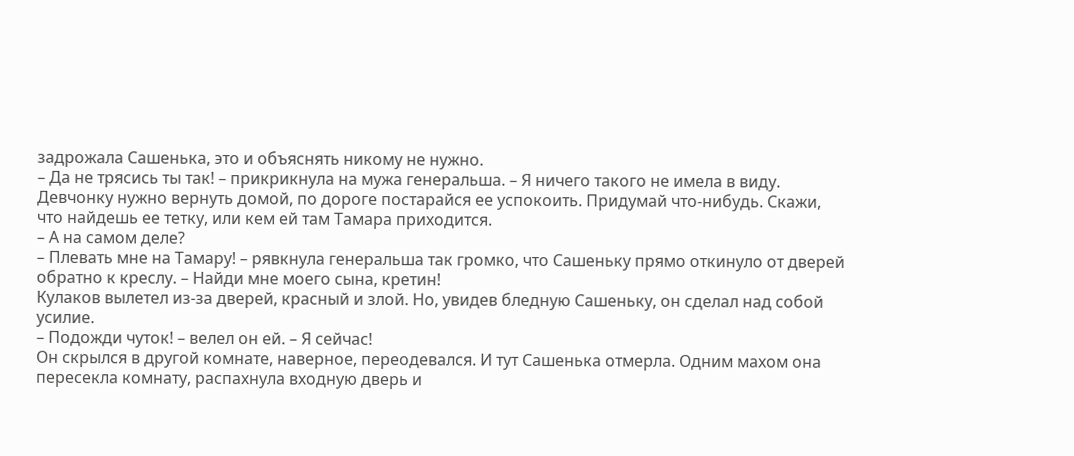задрожала Сашенька, это и объяснять никому не нужно.
– Да не трясись ты так! – прикрикнула на мужа генеральша. – Я ничего такого не имела в виду. Девчонку нужно вернуть домой, по дороге постарайся ее успокоить. Придумай что-нибудь. Скажи, что найдешь ее тетку, или кем ей там Тамара приходится.
– А на самом деле?
– Плевать мне на Тамару! – рявкнула генеральша так громко, что Сашеньку прямо откинуло от дверей обратно к креслу. – Найди мне моего сына, кретин!
Кулаков вылетел из-за дверей, красный и злой. Но, увидев бледную Сашеньку, он сделал над собой усилие.
– Подожди чуток! – велел он ей. – Я сейчас!
Он скрылся в другой комнате, наверное, переодевался. И тут Сашенька отмерла. Одним махом она пересекла комнату, распахнула входную дверь и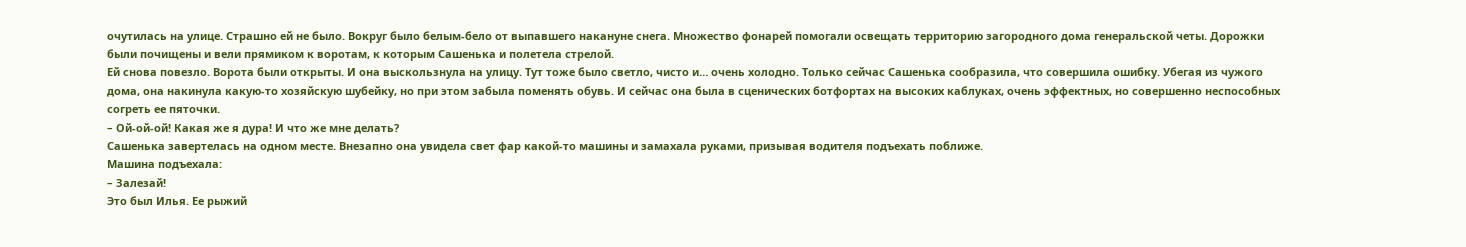очутилась на улице. Страшно ей не было. Вокруг было белым-бело от выпавшего накануне снега. Множество фонарей помогали освещать территорию загородного дома генеральской четы. Дорожки были почищены и вели прямиком к воротам, к которым Сашенька и полетела стрелой.
Ей снова повезло. Ворота были открыты. И она выскользнула на улицу. Тут тоже было светло, чисто и… очень холодно. Только сейчас Сашенька сообразила, что совершила ошибку. Убегая из чужого дома, она накинула какую-то хозяйскую шубейку, но при этом забыла поменять обувь. И сейчас она была в сценических ботфортах на высоких каблуках, очень эффектных, но совершенно неспособных согреть ее пяточки.
– Ой-ой-ой! Какая же я дура! И что же мне делать?
Сашенька завертелась на одном месте. Внезапно она увидела свет фар какой-то машины и замахала руками, призывая водителя подъехать поближе.
Машина подъехала:
– Залезай!
Это был Илья. Ее рыжий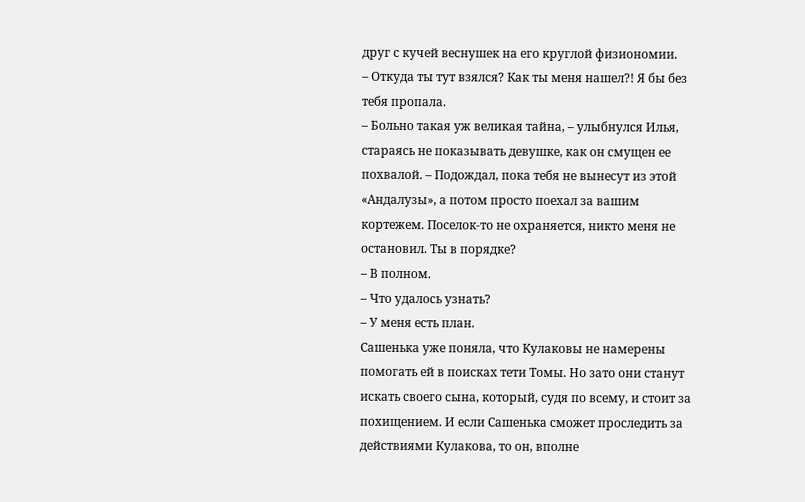друг с кучей веснушек на его круглой физиономии.
– Откуда ты тут взялся? Как ты меня нашел?! Я бы без тебя пропала.
– Больно такая уж великая тайна, – улыбнулся Илья, стараясь не показывать девушке, как он смущен ее похвалой. – Подождал, пока тебя не вынесут из этой «Андалузы», а потом просто поехал за вашим кортежем. Поселок-то не охраняется, никто меня не остановил. Ты в порядке?
– В полном.
– Что удалось узнать?
– У меня есть план.
Сашенька уже поняла, что Кулаковы не намерены помогать ей в поисках тети Томы. Но зато они станут искать своего сына, который, судя по всему, и стоит за похищением. И если Сашенька сможет проследить за действиями Кулакова, то он, вполне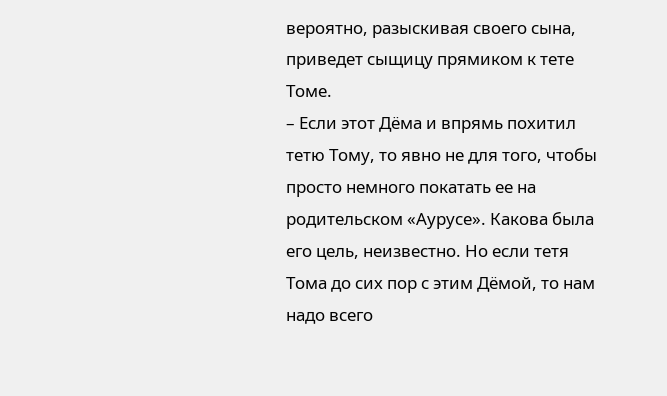вероятно, разыскивая своего сына, приведет сыщицу прямиком к тете Томе.
– Если этот Дёма и впрямь похитил тетю Тому, то явно не для того, чтобы просто немного покатать ее на родительском «Аурусе». Какова была его цель, неизвестно. Но если тетя Тома до сих пор с этим Дёмой, то нам надо всего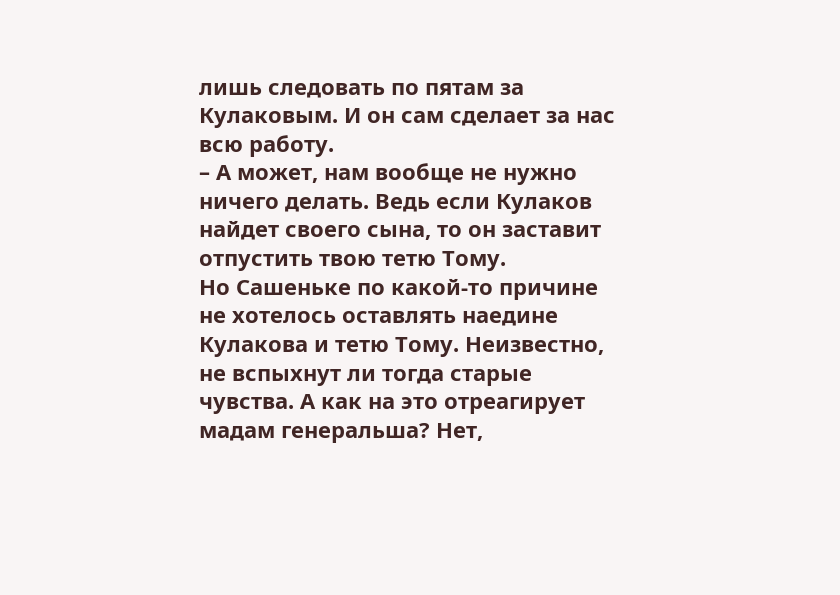лишь следовать по пятам за Кулаковым. И он сам сделает за нас всю работу.
– А может, нам вообще не нужно ничего делать. Ведь если Кулаков найдет своего сына, то он заставит отпустить твою тетю Тому.
Но Сашеньке по какой-то причине не хотелось оставлять наедине Кулакова и тетю Тому. Неизвестно, не вспыхнут ли тогда старые чувства. А как на это отреагирует мадам генеральша? Нет,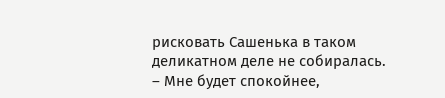рисковать Сашенька в таком деликатном деле не собиралась.
– Мне будет спокойнее,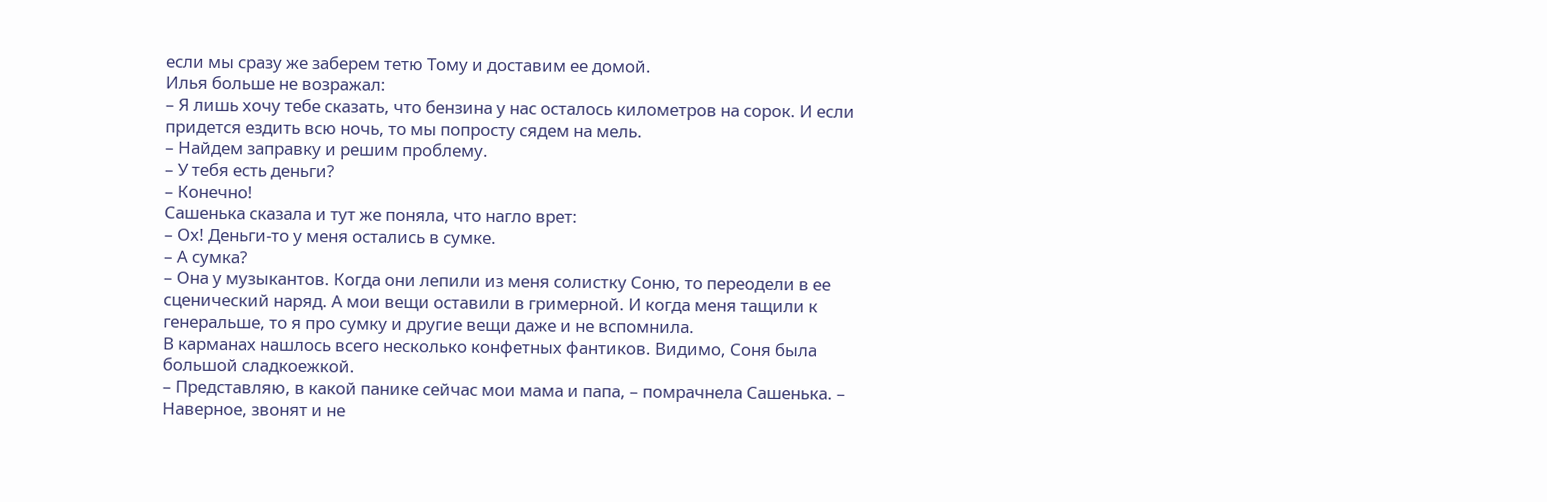если мы сразу же заберем тетю Тому и доставим ее домой.
Илья больше не возражал:
– Я лишь хочу тебе сказать, что бензина у нас осталось километров на сорок. И если придется ездить всю ночь, то мы попросту сядем на мель.
– Найдем заправку и решим проблему.
– У тебя есть деньги?
– Конечно!
Сашенька сказала и тут же поняла, что нагло врет:
– Ох! Деньги-то у меня остались в сумке.
– А сумка?
– Она у музыкантов. Когда они лепили из меня солистку Соню, то переодели в ее сценический наряд. А мои вещи оставили в гримерной. И когда меня тащили к генеральше, то я про сумку и другие вещи даже и не вспомнила.
В карманах нашлось всего несколько конфетных фантиков. Видимо, Соня была большой сладкоежкой.
– Представляю, в какой панике сейчас мои мама и папа, – помрачнела Сашенька. – Наверное, звонят и не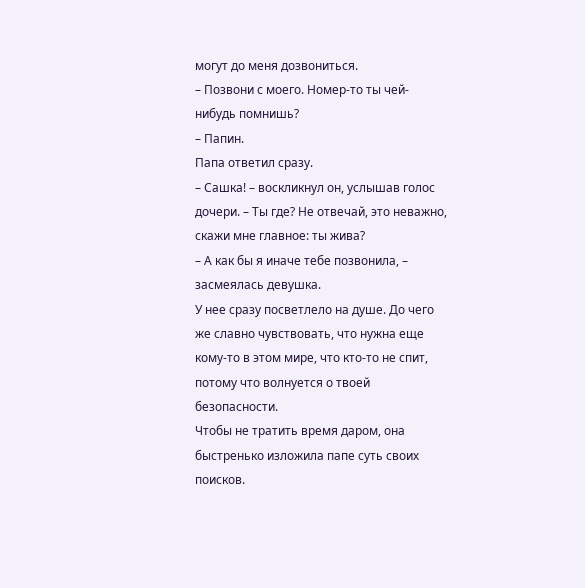могут до меня дозвониться.
– Позвони с моего. Номер-то ты чей-нибудь помнишь?
– Папин.
Папа ответил сразу.
– Сашка! – воскликнул он, услышав голос дочери. – Ты где? Не отвечай, это неважно, скажи мне главное: ты жива?
– А как бы я иначе тебе позвонила, – засмеялась девушка.
У нее сразу посветлело на душе. До чего же славно чувствовать, что нужна еще кому-то в этом мире, что кто-то не спит, потому что волнуется о твоей безопасности.
Чтобы не тратить время даром, она быстренько изложила папе суть своих поисков.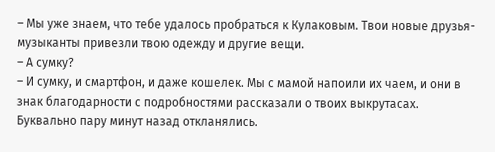– Мы уже знаем, что тебе удалось пробраться к Кулаковым. Твои новые друзья-музыканты привезли твою одежду и другие вещи.
– А сумку?
– И сумку, и смартфон, и даже кошелек. Мы с мамой напоили их чаем, и они в знак благодарности с подробностями рассказали о твоих выкрутасах. Буквально пару минут назад откланялись.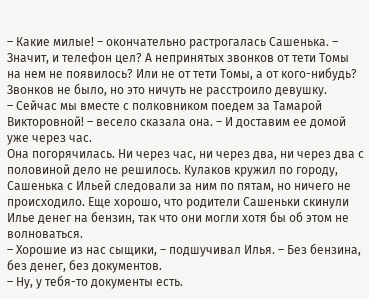– Какие милые! – окончательно растрогалась Сашенька. – Значит, и телефон цел? А непринятых звонков от тети Томы на нем не появилось? Или не от тети Томы, а от кого-нибудь?
Звонков не было, но это ничуть не расстроило девушку.
– Сейчас мы вместе с полковником поедем за Тамарой Викторовной! – весело сказала она. – И доставим ее домой уже через час.
Она погорячилась. Ни через час, ни через два, ни через два с половиной дело не решилось. Кулаков кружил по городу, Сашенька с Ильей следовали за ним по пятам, но ничего не происходило. Еще хорошо, что родители Сашеньки скинули Илье денег на бензин, так что они могли хотя бы об этом не волноваться.
– Хорошие из нас сыщики, – подшучивал Илья. – Без бензина, без денег, без документов.
– Ну, у тебя-то документы есть.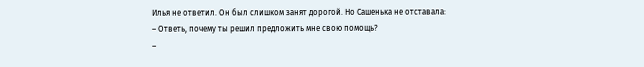Илья не ответил. Он был слишком занят дорогой. Но Сашенька не отставала:
– Ответь, почему ты решил предложить мне свою помощь?
–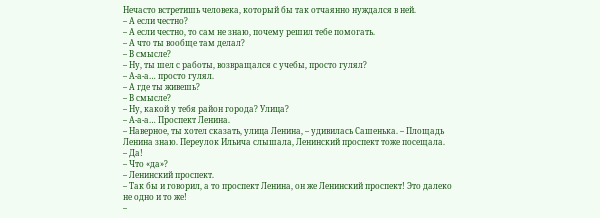Нечасто встретишь человека, который бы так отчаянно нуждался в ней.
– А если честно?
– А если честно, то сам не знаю, почему решил тебе помогать.
– А что ты вообще там делал?
– В смысле?
– Ну, ты шел с работы, возвращался с учебы, просто гулял?
– А-а-а… просто гулял.
– А где ты живешь?
– В смысле?
– Ну, какой у тебя район города? Улица?
– А-а-а… Проспект Ленина.
– Наверное, ты хотел сказать, улица Ленина, – удивилась Сашенька. – Площадь Ленина знаю. Переулок Ильича слышала, Ленинский проспект тоже посещала.
– Да!
– Что «да»?
– Ленинский проспект.
– Так бы и говорил, а то проспект Ленина, он же Ленинский проспект! Это далеко не одно и то же!
–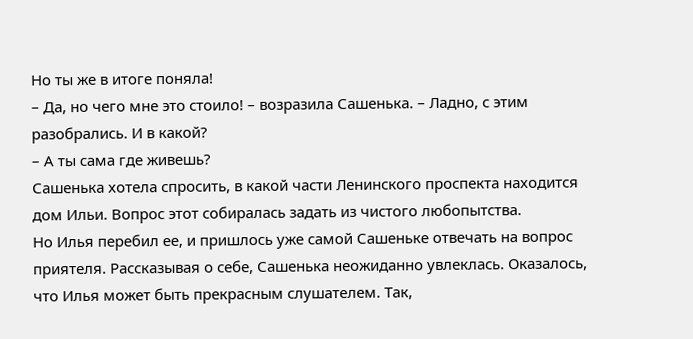Но ты же в итоге поняла!
– Да, но чего мне это стоило! – возразила Сашенька. – Ладно, с этим разобрались. И в какой?
– А ты сама где живешь?
Сашенька хотела спросить, в какой части Ленинского проспекта находится дом Ильи. Вопрос этот собиралась задать из чистого любопытства.
Но Илья перебил ее, и пришлось уже самой Сашеньке отвечать на вопрос приятеля. Рассказывая о себе, Сашенька неожиданно увлеклась. Оказалось, что Илья может быть прекрасным слушателем. Так,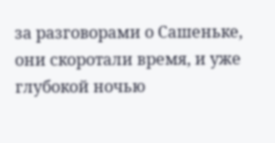за разговорами о Сашеньке, они скоротали время, и уже глубокой ночью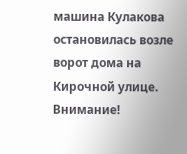машина Кулакова остановилась возле ворот дома на Кирочной улице.
Внимание!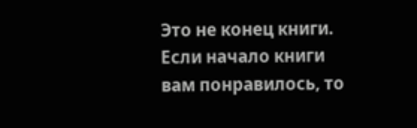Это не конец книги.
Если начало книги вам понравилось, то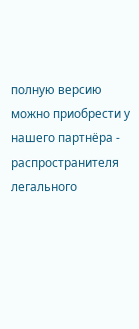полную версию можно приобрести у нашего партнёра - распространителя легального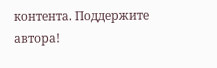контента. Поддержите автора!